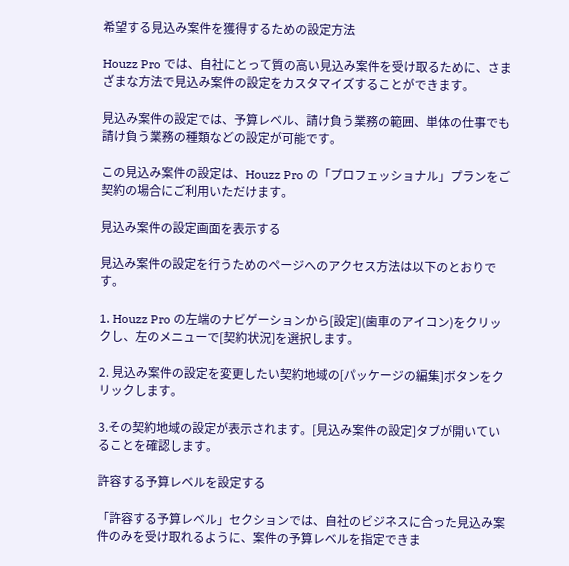希望する見込み案件を獲得するための設定方法

Houzz Pro では、自社にとって質の高い見込み案件を受け取るために、さまざまな方法で見込み案件の設定をカスタマイズすることができます。

見込み案件の設定では、予算レベル、請け負う業務の範囲、単体の仕事でも請け負う業務の種類などの設定が可能です。

この見込み案件の設定は、Houzz Pro の「プロフェッショナル」プランをご契約の場合にご利用いただけます。

見込み案件の設定画面を表示する

見込み案件の設定を行うためのページへのアクセス方法は以下のとおりです。

1. Houzz Pro の左端のナビゲーションから[設定](歯車のアイコン)をクリックし、左のメニューで[契約状況]を選択します。

2. 見込み案件の設定を変更したい契約地域の[パッケージの編集]ボタンをクリックします。

3.その契約地域の設定が表示されます。[見込み案件の設定]タブが開いていることを確認します。

許容する予算レベルを設定する

「許容する予算レベル」セクションでは、自社のビジネスに合った見込み案件のみを受け取れるように、案件の予算レベルを指定できま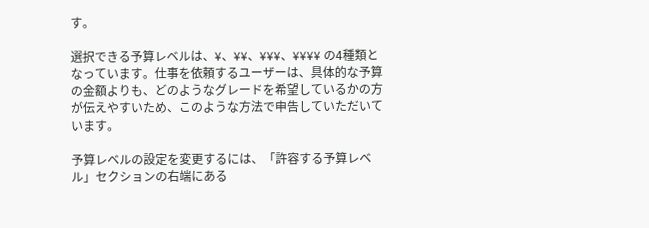す。

選択できる予算レベルは、¥、¥¥、¥¥¥、¥¥¥¥ の4種類となっています。仕事を依頼するユーザーは、具体的な予算の金額よりも、どのようなグレードを希望しているかの方が伝えやすいため、このような方法で申告していただいています。

予算レベルの設定を変更するには、「許容する予算レベル」セクションの右端にある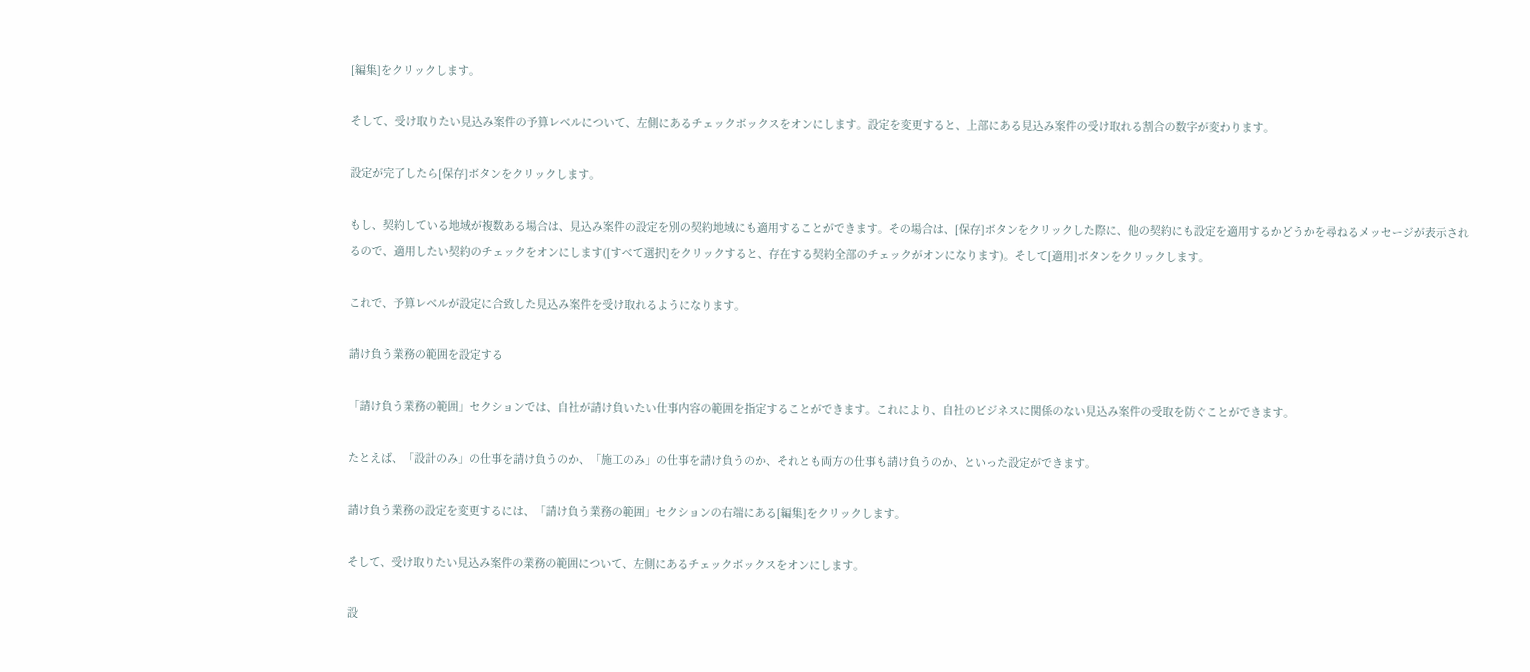[編集]をクリックします。

そして、受け取りたい見込み案件の予算レベルについて、左側にあるチェックボックスをオンにします。設定を変更すると、上部にある見込み案件の受け取れる割合の数字が変わります。

設定が完了したら[保存]ボタンをクリックします。

もし、契約している地域が複数ある場合は、見込み案件の設定を別の契約地域にも適用することができます。その場合は、[保存]ボタンをクリックした際に、他の契約にも設定を適用するかどうかを尋ねるメッセージが表示されるので、適用したい契約のチェックをオンにします([すべて選択]をクリックすると、存在する契約全部のチェックがオンになります)。そして[適用]ボタンをクリックします。

これで、予算レベルが設定に合致した見込み案件を受け取れるようになります。

請け負う業務の範囲を設定する

「請け負う業務の範囲」セクションでは、自社が請け負いたい仕事内容の範囲を指定することができます。これにより、自社のビジネスに関係のない見込み案件の受取を防ぐことができます。

たとえば、「設計のみ」の仕事を請け負うのか、「施工のみ」の仕事を請け負うのか、それとも両方の仕事も請け負うのか、といった設定ができます。

請け負う業務の設定を変更するには、「請け負う業務の範囲」セクションの右端にある[編集]をクリックします。

そして、受け取りたい見込み案件の業務の範囲について、左側にあるチェックボックスをオンにします。

設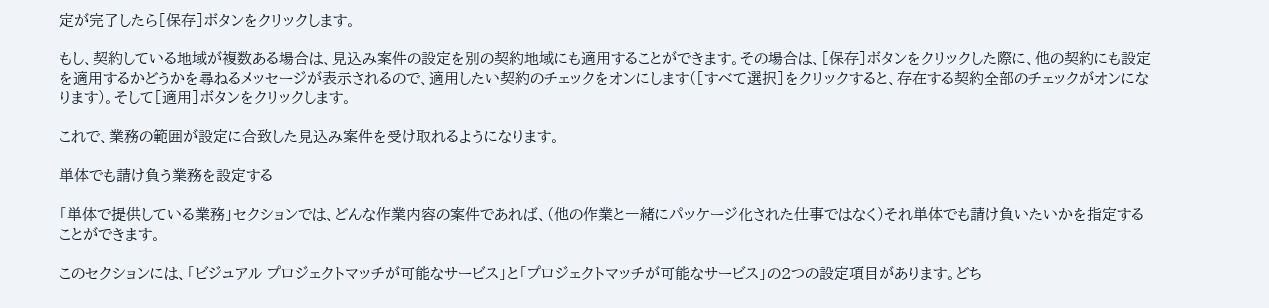定が完了したら[保存]ボタンをクリックします。

もし、契約している地域が複数ある場合は、見込み案件の設定を別の契約地域にも適用することができます。その場合は、[保存]ボタンをクリックした際に、他の契約にも設定を適用するかどうかを尋ねるメッセージが表示されるので、適用したい契約のチェックをオンにします([すべて選択]をクリックすると、存在する契約全部のチェックがオンになります)。そして[適用]ボタンをクリックします。

これで、業務の範囲が設定に合致した見込み案件を受け取れるようになります。

単体でも請け負う業務を設定する

「単体で提供している業務」セクションでは、どんな作業内容の案件であれば、(他の作業と一緒にパッケージ化された仕事ではなく)それ単体でも請け負いたいかを指定することができます。

このセクションには、「ビジュアル プロジェクトマッチが可能なサービス」と「プロジェクトマッチが可能なサービス」の2つの設定項目があります。どち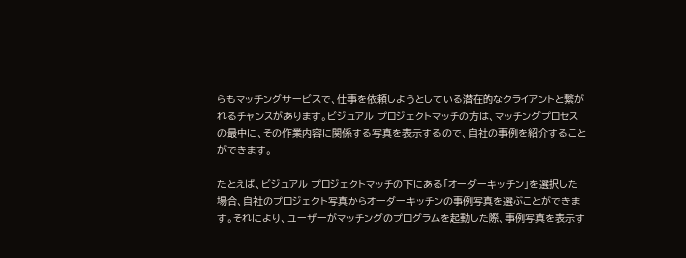らもマッチングサービスで、仕事を依頼しようとしている潜在的なクライアントと繋がれるチャンスがあります。ビジュアル プロジェクトマッチの方は、マッチングプロセスの最中に、その作業内容に関係する写真を表示するので、自社の事例を紹介することができます。

たとえば、ビジュアル プロジェクトマッチの下にある「オーダーキッチン」を選択した場合、自社のプロジェクト写真からオーダーキッチンの事例写真を選ぶことができます。それにより、ユーザーがマッチングのプログラムを起動した際、事例写真を表示す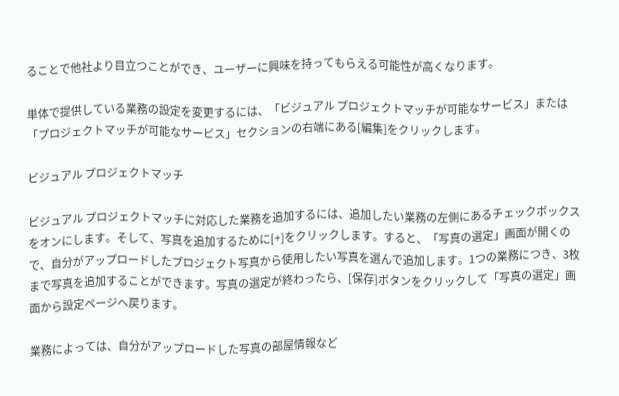ることで他社より目立つことができ、ユーザーに興味を持ってもらえる可能性が高くなります。

単体で提供している業務の設定を変更するには、「ビジュアル プロジェクトマッチが可能なサービス」または「プロジェクトマッチが可能なサービス」セクションの右端にある[編集]をクリックします。

ビジュアル プロジェクトマッチ

ビジュアル プロジェクトマッチに対応した業務を追加するには、追加したい業務の左側にあるチェックボックスをオンにします。そして、写真を追加するために[+]をクリックします。すると、「写真の選定」画面が開くので、自分がアップロードしたプロジェクト写真から使用したい写真を選んで追加します。1つの業務につき、3枚まで写真を追加することができます。写真の選定が終わったら、[保存]ボタンをクリックして「写真の選定」画面から設定ページへ戻ります。

業務によっては、自分がアップロードした写真の部屋情報など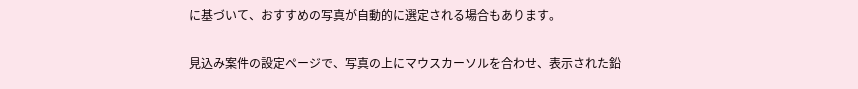に基づいて、おすすめの写真が自動的に選定される場合もあります。

見込み案件の設定ページで、写真の上にマウスカーソルを合わせ、表示された鉛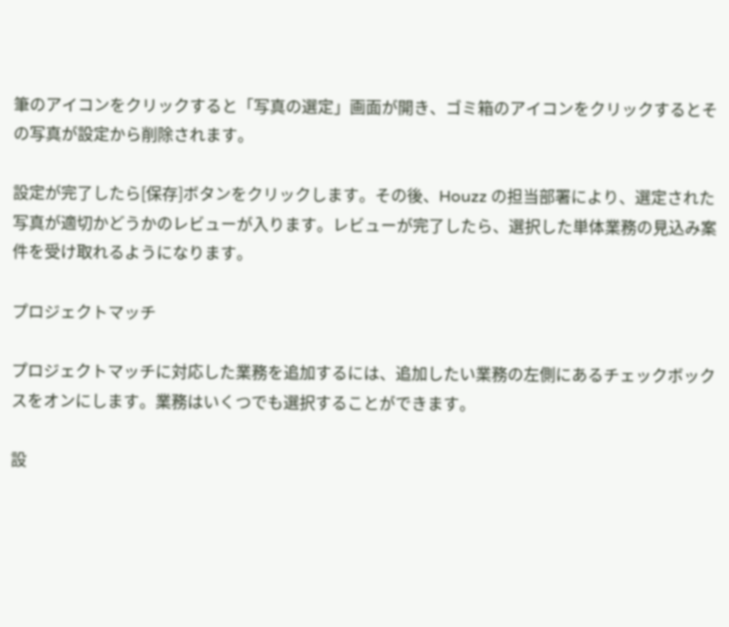筆のアイコンをクリックすると「写真の選定」画面が開き、ゴミ箱のアイコンをクリックするとその写真が設定から削除されます。

設定が完了したら[保存]ボタンをクリックします。その後、Houzz の担当部署により、選定された写真が適切かどうかのレビューが入ります。レビューが完了したら、選択した単体業務の見込み案件を受け取れるようになります。

プロジェクトマッチ

プロジェクトマッチに対応した業務を追加するには、追加したい業務の左側にあるチェックボックスをオンにします。業務はいくつでも選択することができます。

設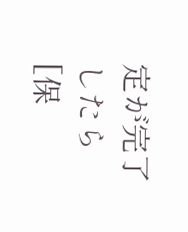定が完了したら[保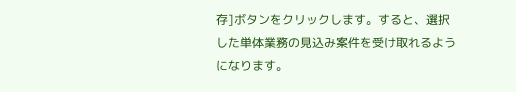存]ボタンをクリックします。すると、選択した単体業務の見込み案件を受け取れるようになります。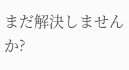まだ解決しませんか?